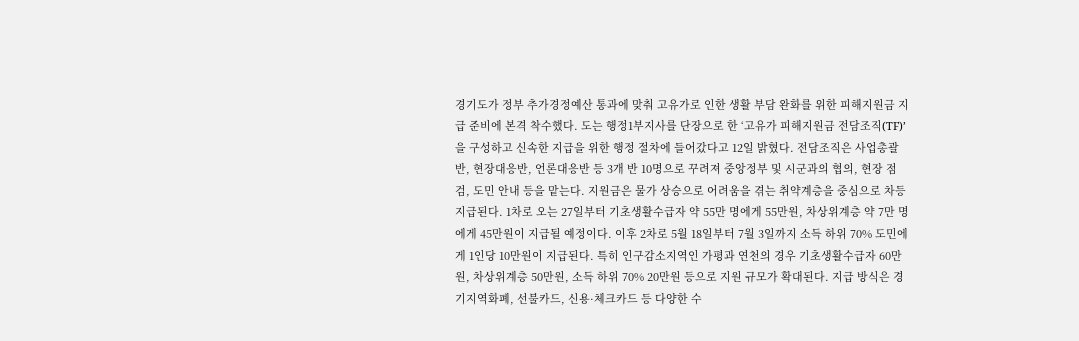경기도가 정부 추가경정예산 통과에 맞춰 고유가로 인한 생활 부담 완화를 위한 피해지원금 지급 준비에 본격 착수했다. 도는 행정1부지사를 단장으로 한 ‘고유가 피해지원금 전담조직(TF)’을 구성하고 신속한 지급을 위한 행정 절차에 들어갔다고 12일 밝혔다. 전담조직은 사업총괄반, 현장대응반, 언론대응반 등 3개 반 10명으로 꾸려져 중앙정부 및 시군과의 협의, 현장 점검, 도민 안내 등을 맡는다. 지원금은 물가 상승으로 어려움을 겪는 취약계층을 중심으로 차등 지급된다. 1차로 오는 27일부터 기초생활수급자 약 55만 명에게 55만원, 차상위계층 약 7만 명에게 45만원이 지급될 예정이다. 이후 2차로 5월 18일부터 7월 3일까지 소득 하위 70% 도민에게 1인당 10만원이 지급된다. 특히 인구감소지역인 가평과 연천의 경우 기초생활수급자 60만원, 차상위계층 50만원, 소득 하위 70% 20만원 등으로 지원 규모가 확대된다. 지급 방식은 경기지역화폐, 선불카드, 신용·체크카드 등 다양한 수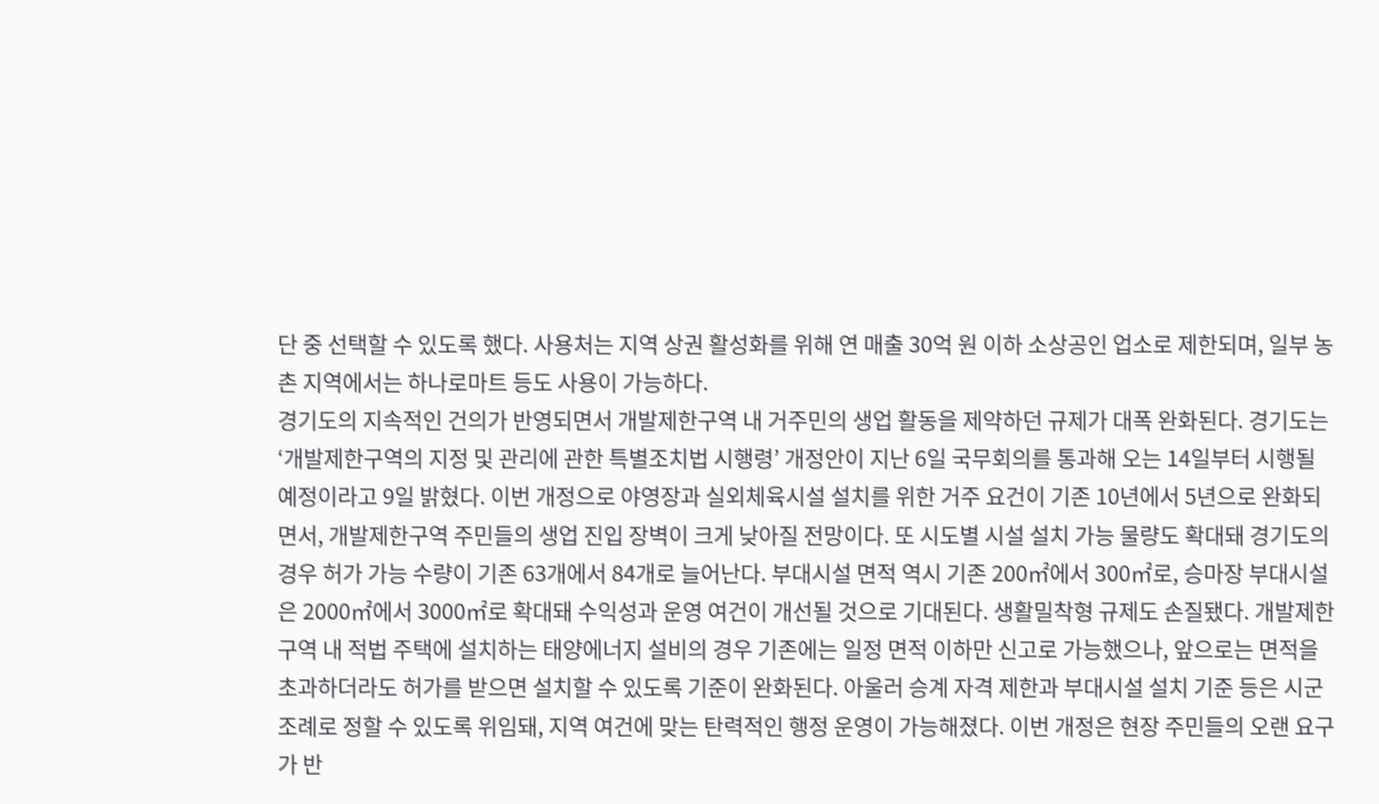단 중 선택할 수 있도록 했다. 사용처는 지역 상권 활성화를 위해 연 매출 30억 원 이하 소상공인 업소로 제한되며, 일부 농촌 지역에서는 하나로마트 등도 사용이 가능하다.
경기도의 지속적인 건의가 반영되면서 개발제한구역 내 거주민의 생업 활동을 제약하던 규제가 대폭 완화된다. 경기도는 ‘개발제한구역의 지정 및 관리에 관한 특별조치법 시행령’ 개정안이 지난 6일 국무회의를 통과해 오는 14일부터 시행될 예정이라고 9일 밝혔다. 이번 개정으로 야영장과 실외체육시설 설치를 위한 거주 요건이 기존 10년에서 5년으로 완화되면서, 개발제한구역 주민들의 생업 진입 장벽이 크게 낮아질 전망이다. 또 시도별 시설 설치 가능 물량도 확대돼 경기도의 경우 허가 가능 수량이 기존 63개에서 84개로 늘어난다. 부대시설 면적 역시 기존 200㎡에서 300㎡로, 승마장 부대시설은 2000㎡에서 3000㎡로 확대돼 수익성과 운영 여건이 개선될 것으로 기대된다. 생활밀착형 규제도 손질됐다. 개발제한구역 내 적법 주택에 설치하는 태양에너지 설비의 경우 기존에는 일정 면적 이하만 신고로 가능했으나, 앞으로는 면적을 초과하더라도 허가를 받으면 설치할 수 있도록 기준이 완화된다. 아울러 승계 자격 제한과 부대시설 설치 기준 등은 시군 조례로 정할 수 있도록 위임돼, 지역 여건에 맞는 탄력적인 행정 운영이 가능해졌다. 이번 개정은 현장 주민들의 오랜 요구가 반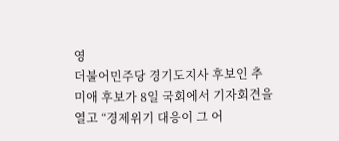영
더불어민주당 경기도지사 후보인 추미애 후보가 8일 국회에서 기자회견을 열고 “경제위기 대응이 그 어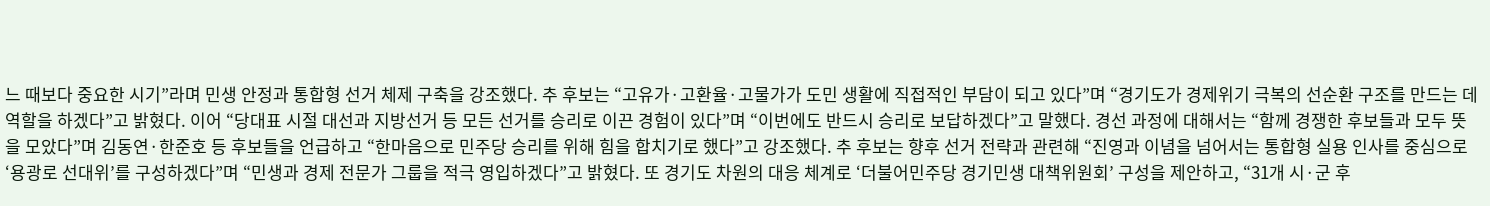느 때보다 중요한 시기”라며 민생 안정과 통합형 선거 체제 구축을 강조했다. 추 후보는 “고유가·고환율·고물가가 도민 생활에 직접적인 부담이 되고 있다”며 “경기도가 경제위기 극복의 선순환 구조를 만드는 데 역할을 하겠다”고 밝혔다. 이어 “당대표 시절 대선과 지방선거 등 모든 선거를 승리로 이끈 경험이 있다”며 “이번에도 반드시 승리로 보답하겠다”고 말했다. 경선 과정에 대해서는 “함께 경쟁한 후보들과 모두 뜻을 모았다”며 김동연·한준호 등 후보들을 언급하고 “한마음으로 민주당 승리를 위해 힘을 합치기로 했다”고 강조했다. 추 후보는 향후 선거 전략과 관련해 “진영과 이념을 넘어서는 통합형 실용 인사를 중심으로 ‘용광로 선대위’를 구성하겠다”며 “민생과 경제 전문가 그룹을 적극 영입하겠다”고 밝혔다. 또 경기도 차원의 대응 체계로 ‘더불어민주당 경기민생 대책위원회’ 구성을 제안하고, “31개 시·군 후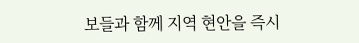보들과 함께 지역 현안을 즉시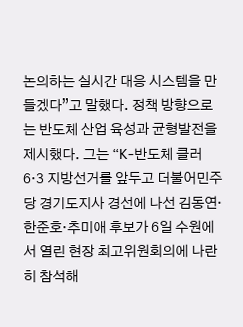논의하는 실시간 대응 시스템을 만들겠다”고 말했다. 정책 방향으로는 반도체 산업 육성과 균형발전을 제시했다. 그는 “K-반도체 클러
6·3 지방선거를 앞두고 더불어민주당 경기도지사 경선에 나선 김동연·한준호·추미애 후보가 6일 수원에서 열린 현장 최고위원회의에 나란히 참석해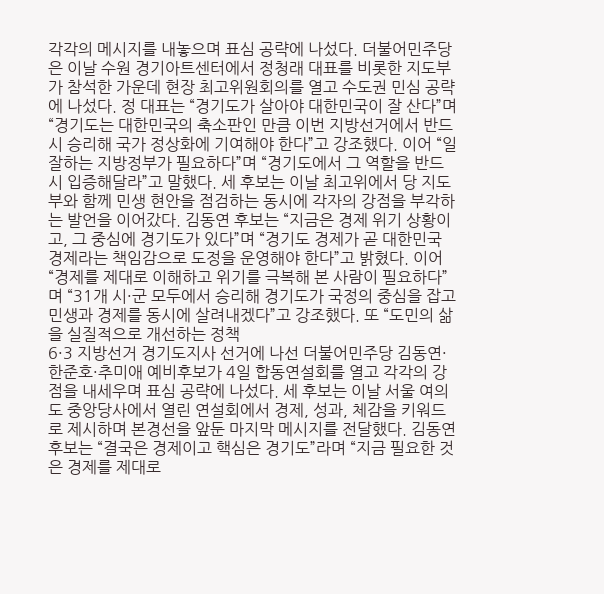각각의 메시지를 내놓으며 표심 공략에 나섰다. 더불어민주당은 이날 수원 경기아트센터에서 정청래 대표를 비롯한 지도부가 참석한 가운데 현장 최고위원회의를 열고 수도권 민심 공략에 나섰다. 정 대표는 “경기도가 살아야 대한민국이 잘 산다”며 “경기도는 대한민국의 축소판인 만큼 이번 지방선거에서 반드시 승리해 국가 정상화에 기여해야 한다”고 강조했다. 이어 “일 잘하는 지방정부가 필요하다”며 “경기도에서 그 역할을 반드시 입증해달라”고 말했다. 세 후보는 이날 최고위에서 당 지도부와 함께 민생 현안을 점검하는 동시에 각자의 강점을 부각하는 발언을 이어갔다. 김동연 후보는 “지금은 경제 위기 상황이고, 그 중심에 경기도가 있다”며 “경기도 경제가 곧 대한민국 경제라는 책임감으로 도정을 운영해야 한다”고 밝혔다. 이어 “경제를 제대로 이해하고 위기를 극복해 본 사람이 필요하다”며 “31개 시·군 모두에서 승리해 경기도가 국정의 중심을 잡고 민생과 경제를 동시에 살려내겠다”고 강조했다. 또 “도민의 삶을 실질적으로 개선하는 정책
6·3 지방선거 경기도지사 선거에 나선 더불어민주당 김동연·한준호·추미애 예비후보가 4일 합동연설회를 열고 각각의 강점을 내세우며 표심 공략에 나섰다. 세 후보는 이날 서울 여의도 중앙당사에서 열린 연설회에서 경제, 성과, 체감을 키워드로 제시하며 본경선을 앞둔 마지막 메시지를 전달했다. 김동연 후보는 “결국은 경제이고 핵심은 경기도”라며 “지금 필요한 것은 경제를 제대로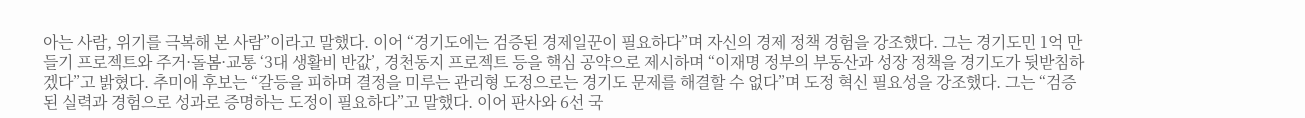아는 사람, 위기를 극복해 본 사람”이라고 말했다. 이어 “경기도에는 검증된 경제일꾼이 필요하다”며 자신의 경제 정책 경험을 강조했다. 그는 경기도민 1억 만들기 프로젝트와 주거·돌봄·교통 ‘3대 생활비 반값’, 경천동지 프로젝트 등을 핵심 공약으로 제시하며 “이재명 정부의 부동산과 성장 정책을 경기도가 뒷받침하겠다”고 밝혔다. 추미애 후보는 “갈등을 피하며 결정을 미루는 관리형 도정으로는 경기도 문제를 해결할 수 없다”며 도정 혁신 필요성을 강조했다. 그는 “검증된 실력과 경험으로 성과로 증명하는 도정이 필요하다”고 말했다. 이어 판사와 6선 국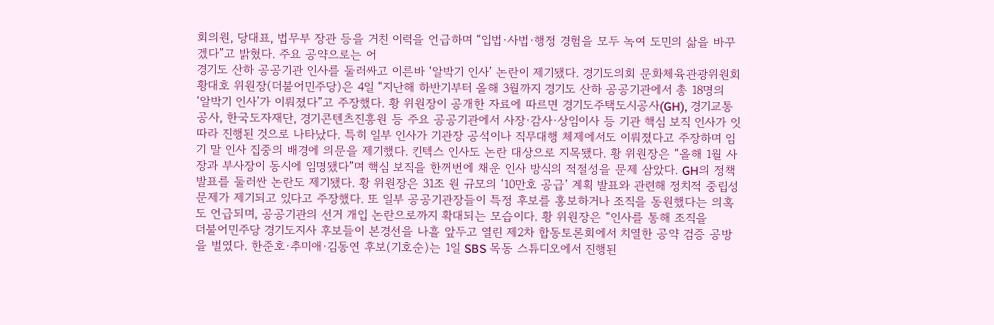회의원, 당대표, 법무부 장관 등을 거친 이력을 언급하며 “입법·사법·행정 경험을 모두 녹여 도민의 삶을 바꾸겠다”고 밝혔다. 주요 공약으로는 어
경기도 산하 공공기관 인사를 둘러싸고 이른바 ‘알박기 인사’ 논란이 제기됐다. 경기도의회 문화체육관광위원회 황대호 위원장(더불어민주당)은 4일 “지난해 하반기부터 올해 3월까지 경기도 산하 공공기관에서 총 18명의 ‘알박기 인사’가 이뤄졌다”고 주장했다. 황 위원장이 공개한 자료에 따르면 경기도주택도시공사(GH), 경기교통공사, 한국도자재단, 경기콘텐츠진흥원 등 주요 공공기관에서 사장·감사·상임이사 등 기관 핵심 보직 인사가 잇따라 진행된 것으로 나타났다. 특히 일부 인사가 기관장 공석이나 직무대행 체제에서도 이뤄졌다고 주장하며 임기 말 인사 집중의 배경에 의문을 제기했다. 킨텍스 인사도 논란 대상으로 지목됐다. 황 위원장은 “올해 1월 사장과 부사장이 동시에 임명됐다”며 핵심 보직을 한꺼번에 채운 인사 방식의 적절성을 문제 삼았다. GH의 정책 발표를 둘러싼 논란도 제기됐다. 황 위원장은 31조 원 규모의 ‘10만호 공급’ 계획 발표와 관련해 정치적 중립성 문제가 제기되고 있다고 주장했다. 또 일부 공공기관장들이 특정 후보를 홍보하거나 조직을 동원했다는 의혹도 언급되며, 공공기관의 선거 개입 논란으로까지 확대되는 모습이다. 황 위원장은 “인사를 통해 조직을
더불어민주당 경기도지사 후보들이 본경선을 나흘 앞두고 열린 제2차 합동토론회에서 치열한 공약 검증 공방을 벌였다. 한준호·추미애·김동연 후보(기호순)는 1일 SBS 목동 스튜디오에서 진행된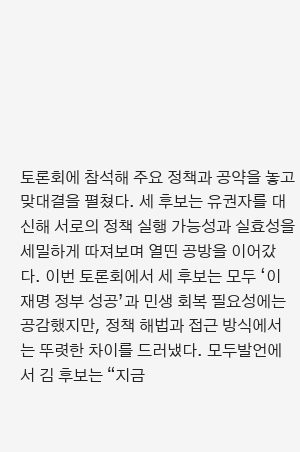토론회에 참석해 주요 정책과 공약을 놓고 맞대결을 펼쳤다. 세 후보는 유권자를 대신해 서로의 정책 실행 가능성과 실효성을 세밀하게 따져보며 열띤 공방을 이어갔다. 이번 토론회에서 세 후보는 모두 ‘이재명 정부 성공’과 민생 회복 필요성에는 공감했지만, 정책 해법과 접근 방식에서는 뚜렷한 차이를 드러냈다. 모두발언에서 김 후보는 “지금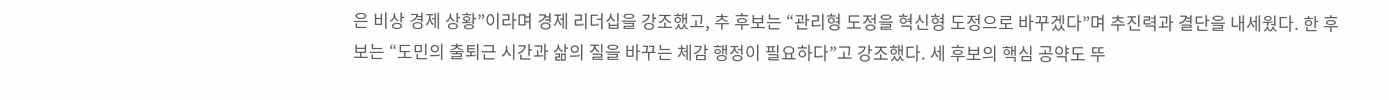은 비상 경제 상황”이라며 경제 리더십을 강조했고, 추 후보는 “관리형 도정을 혁신형 도정으로 바꾸겠다”며 추진력과 결단을 내세웠다. 한 후보는 “도민의 출퇴근 시간과 삶의 질을 바꾸는 체감 행정이 필요하다”고 강조했다. 세 후보의 핵심 공약도 뚜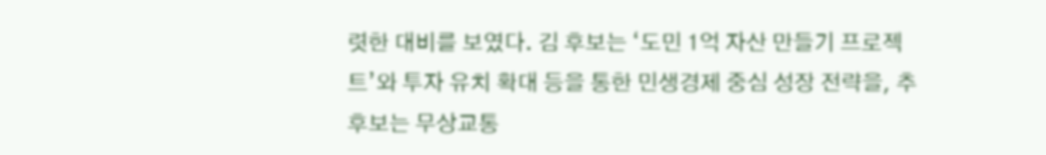렷한 대비를 보였다. 김 후보는 ‘도민 1억 자산 만들기 프로젝트’와 투자 유치 확대 등을 통한 민생경제 중심 성장 전략을, 추 후보는 무상교통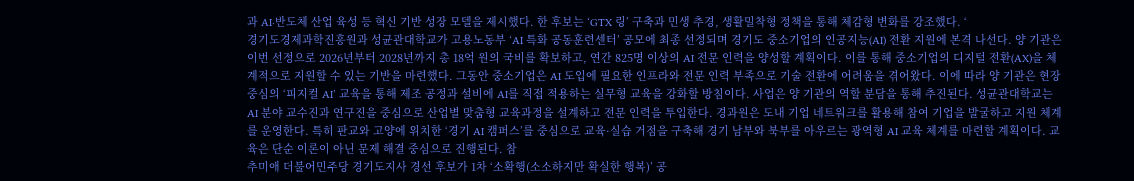과 AI·반도체 산업 육성 등 혁신 기반 성장 모델을 제시했다. 한 후보는 ‘GTX 링’ 구축과 민생 추경, 생활밀착형 정책을 통해 체감형 변화를 강조했다. ‘
경기도경제과학진흥원과 성균관대학교가 고용노동부 ‘AI 특화 공동훈련센터’ 공모에 최종 선정되며 경기도 중소기업의 인공지능(AI) 전환 지원에 본격 나선다. 양 기관은 이번 선정으로 2026년부터 2028년까지 총 18억 원의 국비를 확보하고, 연간 825명 이상의 AI 전문 인력을 양성할 계획이다. 이를 통해 중소기업의 디지털 전환(AX)을 체계적으로 지원할 수 있는 기반을 마련했다. 그동안 중소기업은 AI 도입에 필요한 인프라와 전문 인력 부족으로 기술 전환에 어려움을 겪어왔다. 이에 따라 양 기관은 현장 중심의 ‘피지컬 AI’ 교육을 통해 제조 공정과 설비에 AI를 직접 적용하는 실무형 교육을 강화할 방침이다. 사업은 양 기관의 역할 분담을 통해 추진된다. 성균관대학교는 AI 분야 교수진과 연구진을 중심으로 산업별 맞춤형 교육과정을 설계하고 전문 인력을 투입한다. 경과원은 도내 기업 네트워크를 활용해 참여 기업을 발굴하고 지원 체계를 운영한다. 특히 판교와 고양에 위치한 ‘경기 AI 캠퍼스’를 중심으로 교육·실습 거점을 구축해 경기 남부와 북부를 아우르는 광역형 AI 교육 체계를 마련할 계획이다. 교육은 단순 이론이 아닌 문제 해결 중심으로 진행된다. 참
추미애 더불어민주당 경기도지사 경선 후보가 1차 ‘소확행(소소하지만 확실한 행복)’ 공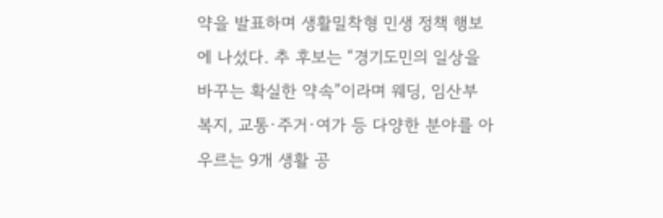약을 발표하며 생활밀착형 민생 정책 행보에 나섰다. 추 후보는 “경기도민의 일상을 바꾸는 확실한 약속”이라며 웨딩, 임산부 복지, 교통·주거·여가 등 다양한 분야를 아우르는 9개 생활 공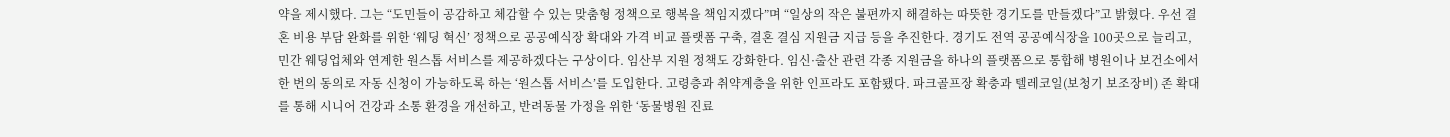약을 제시했다. 그는 “도민들이 공감하고 체감할 수 있는 맞춤형 정책으로 행복을 책임지겠다”며 “일상의 작은 불편까지 해결하는 따뜻한 경기도를 만들겠다”고 밝혔다. 우선 결혼 비용 부담 완화를 위한 ‘웨딩 혁신’ 정책으로 공공예식장 확대와 가격 비교 플랫폼 구축, 결혼 결심 지원금 지급 등을 추진한다. 경기도 전역 공공예식장을 100곳으로 늘리고, 민간 웨딩업체와 연계한 원스톱 서비스를 제공하겠다는 구상이다. 임산부 지원 정책도 강화한다. 임신·출산 관련 각종 지원금을 하나의 플랫폼으로 통합해 병원이나 보건소에서 한 번의 동의로 자동 신청이 가능하도록 하는 ‘원스톱 서비스’를 도입한다. 고령층과 취약계층을 위한 인프라도 포함됐다. 파크골프장 확충과 텔레코일(보청기 보조장비) 존 확대를 통해 시니어 건강과 소통 환경을 개선하고, 반려동물 가정을 위한 ‘동물병원 진료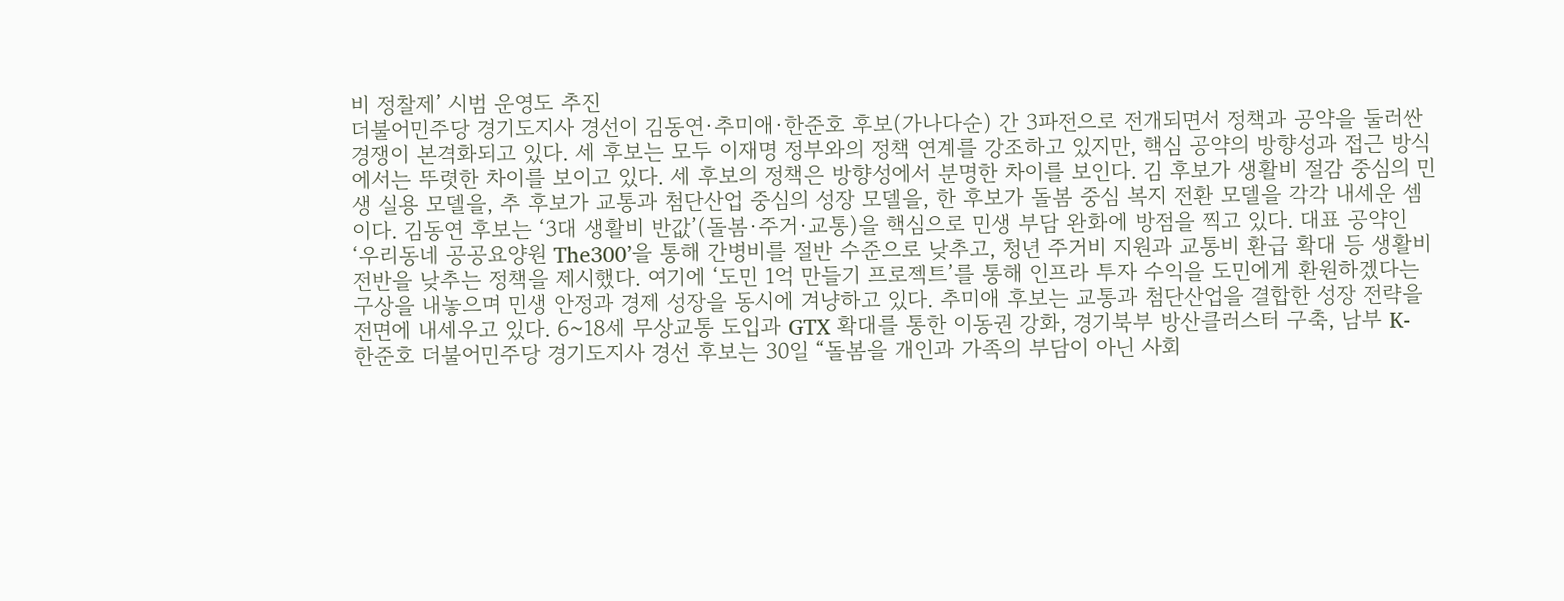비 정찰제’ 시범 운영도 추진
더불어민주당 경기도지사 경선이 김동연·추미애·한준호 후보(가나다순) 간 3파전으로 전개되면서 정책과 공약을 둘러싼 경쟁이 본격화되고 있다. 세 후보는 모두 이재명 정부와의 정책 연계를 강조하고 있지만, 핵심 공약의 방향성과 접근 방식에서는 뚜렷한 차이를 보이고 있다. 세 후보의 정책은 방향성에서 분명한 차이를 보인다. 김 후보가 생활비 절감 중심의 민생 실용 모델을, 추 후보가 교통과 첨단산업 중심의 성장 모델을, 한 후보가 돌봄 중심 복지 전환 모델을 각각 내세운 셈이다. 김동연 후보는 ‘3대 생활비 반값’(돌봄·주거·교통)을 핵심으로 민생 부담 완화에 방점을 찍고 있다. 대표 공약인 ‘우리동네 공공요양원 The300’을 통해 간병비를 절반 수준으로 낮추고, 청년 주거비 지원과 교통비 환급 확대 등 생활비 전반을 낮추는 정책을 제시했다. 여기에 ‘도민 1억 만들기 프로젝트’를 통해 인프라 투자 수익을 도민에게 환원하겠다는 구상을 내놓으며 민생 안정과 경제 성장을 동시에 겨냥하고 있다. 추미애 후보는 교통과 첨단산업을 결합한 성장 전략을 전면에 내세우고 있다. 6~18세 무상교통 도입과 GTX 확대를 통한 이동권 강화, 경기북부 방산클러스터 구축, 남부 K-
한준호 더불어민주당 경기도지사 경선 후보는 30일 “돌봄을 개인과 가족의 부담이 아닌 사회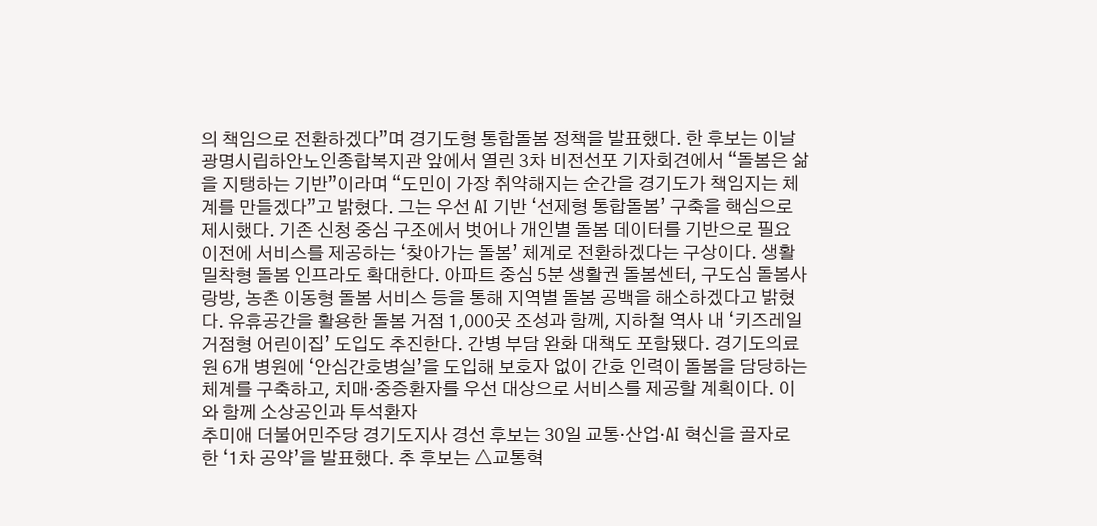의 책임으로 전환하겠다”며 경기도형 통합돌봄 정책을 발표했다. 한 후보는 이날 광명시립하안노인종합복지관 앞에서 열린 3차 비전선포 기자회견에서 “돌봄은 삶을 지탱하는 기반”이라며 “도민이 가장 취약해지는 순간을 경기도가 책임지는 체계를 만들겠다”고 밝혔다. 그는 우선 AI 기반 ‘선제형 통합돌봄’ 구축을 핵심으로 제시했다. 기존 신청 중심 구조에서 벗어나 개인별 돌봄 데이터를 기반으로 필요 이전에 서비스를 제공하는 ‘찾아가는 돌봄’ 체계로 전환하겠다는 구상이다. 생활밀착형 돌봄 인프라도 확대한다. 아파트 중심 5분 생활권 돌봄센터, 구도심 돌봄사랑방, 농촌 이동형 돌봄 서비스 등을 통해 지역별 돌봄 공백을 해소하겠다고 밝혔다. 유휴공간을 활용한 돌봄 거점 1,000곳 조성과 함께, 지하철 역사 내 ‘키즈레일 거점형 어린이집’ 도입도 추진한다. 간병 부담 완화 대책도 포함됐다. 경기도의료원 6개 병원에 ‘안심간호병실’을 도입해 보호자 없이 간호 인력이 돌봄을 담당하는 체계를 구축하고, 치매·중증환자를 우선 대상으로 서비스를 제공할 계획이다. 이와 함께 소상공인과 투석환자
추미애 더불어민주당 경기도지사 경선 후보는 30일 교통·산업·AI 혁신을 골자로 한 ‘1차 공약’을 발표했다. 추 후보는 △교통혁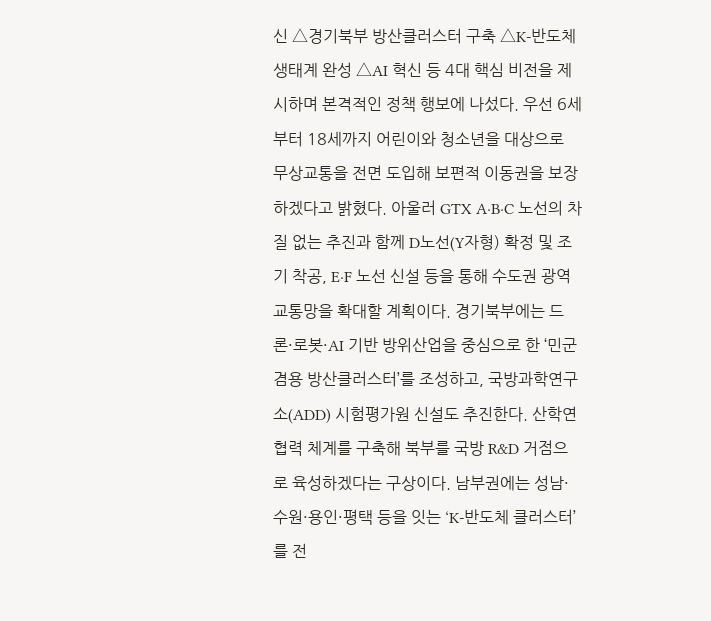신 △경기북부 방산클러스터 구축 △K-반도체 생태계 완성 △AI 혁신 등 4대 핵심 비전을 제시하며 본격적인 정책 행보에 나섰다. 우선 6세부터 18세까지 어린이와 청소년을 대상으로 무상교통을 전면 도입해 보편적 이동권을 보장하겠다고 밝혔다. 아울러 GTX A·B·C 노선의 차질 없는 추진과 함께 D노선(Y자형) 확정 및 조기 착공, E·F 노선 신설 등을 통해 수도권 광역교통망을 확대할 계획이다. 경기북부에는 드론·로봇·AI 기반 방위산업을 중심으로 한 ‘민군 겸용 방산클러스터’를 조성하고, 국방과학연구소(ADD) 시험평가원 신설도 추진한다. 산학연 협력 체계를 구축해 북부를 국방 R&D 거점으로 육성하겠다는 구상이다. 남부권에는 성남·수원·용인·평택 등을 잇는 ‘K-반도체 클러스터’를 전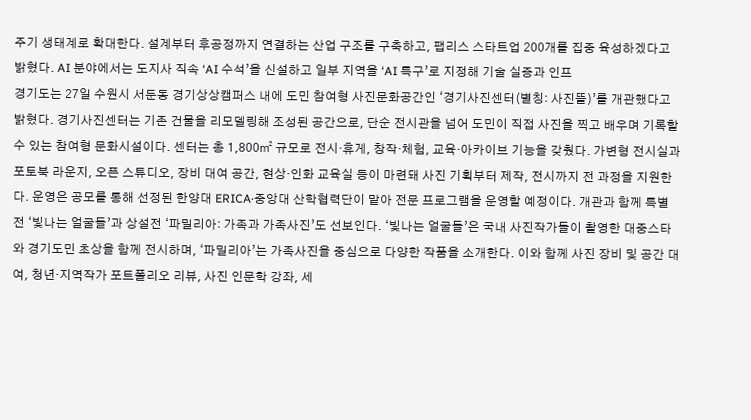주기 생태계로 확대한다. 설계부터 후공정까지 연결하는 산업 구조를 구축하고, 팹리스 스타트업 200개를 집중 육성하겠다고 밝혔다. AI 분야에서는 도지사 직속 ‘AI 수석’을 신설하고 일부 지역을 ‘AI 특구’로 지정해 기술 실증과 인프
경기도는 27일 수원시 서둔동 경기상상캠퍼스 내에 도민 참여형 사진문화공간인 ‘경기사진센터(별칭: 사진뜰)’를 개관했다고 밝혔다. 경기사진센터는 기존 건물을 리모델링해 조성된 공간으로, 단순 전시관을 넘어 도민이 직접 사진을 찍고 배우며 기록할 수 있는 참여형 문화시설이다. 센터는 총 1,800㎡ 규모로 전시·휴게, 창작·체험, 교육·아카이브 기능을 갖췄다. 가변형 전시실과 포토북 라운지, 오픈 스튜디오, 장비 대여 공간, 현상·인화 교육실 등이 마련돼 사진 기획부터 제작, 전시까지 전 과정을 지원한다. 운영은 공모를 통해 선정된 한양대 ERICA·중앙대 산학협력단이 맡아 전문 프로그램을 운영할 예정이다. 개관과 함께 특별전 ‘빛나는 얼굴들’과 상설전 ‘파밀리아: 가족과 가족사진’도 선보인다. ‘빛나는 얼굴들’은 국내 사진작가들이 촬영한 대중스타와 경기도민 초상을 함께 전시하며, ‘파밀리아’는 가족사진을 중심으로 다양한 작품을 소개한다. 이와 함께 사진 장비 및 공간 대여, 청년·지역작가 포트폴리오 리뷰, 사진 인문학 강좌, 세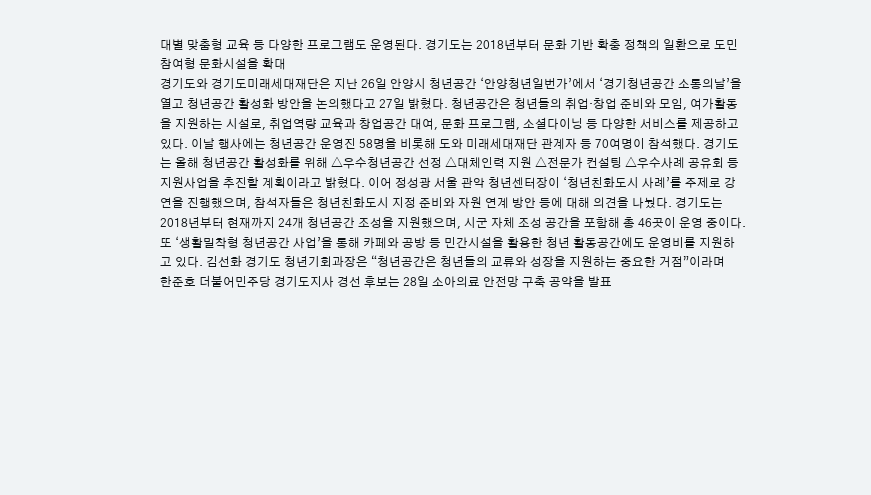대별 맞춤형 교육 등 다양한 프로그램도 운영된다. 경기도는 2018년부터 문화 기반 확충 정책의 일환으로 도민 참여형 문화시설을 확대
경기도와 경기도미래세대재단은 지난 26일 안양시 청년공간 ‘안양청년일번가’에서 ‘경기청년공간 소통의날’을 열고 청년공간 활성화 방안을 논의했다고 27일 밝혔다. 청년공간은 청년들의 취업·창업 준비와 모임, 여가활동을 지원하는 시설로, 취업역량 교육과 창업공간 대여, 문화 프로그램, 소셜다이닝 등 다양한 서비스를 제공하고 있다. 이날 행사에는 청년공간 운영진 58명을 비롯해 도와 미래세대재단 관계자 등 70여명이 참석했다. 경기도는 올해 청년공간 활성화를 위해 △우수청년공간 선정 △대체인력 지원 △전문가 컨설팅 △우수사례 공유회 등 지원사업을 추진할 계획이라고 밝혔다. 이어 정성광 서울 관악 청년센터장이 ‘청년친화도시 사례’를 주제로 강연을 진행했으며, 참석자들은 청년친화도시 지정 준비와 자원 연계 방안 등에 대해 의견을 나눴다. 경기도는 2018년부터 현재까지 24개 청년공간 조성을 지원했으며, 시군 자체 조성 공간을 포함해 총 46곳이 운영 중이다. 또 ‘생활밀착형 청년공간 사업’을 통해 카페와 공방 등 민간시설을 활용한 청년 활동공간에도 운영비를 지원하고 있다. 김선화 경기도 청년기회과장은 “청년공간은 청년들의 교류와 성장을 지원하는 중요한 거점”이라며
한준호 더불어민주당 경기도지사 경선 후보는 28일 소아의료 안전망 구축 공약을 발표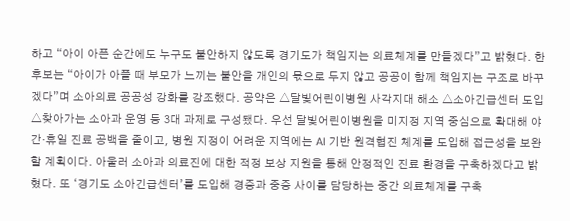하고 “아이 아픈 순간에도 누구도 불안하지 않도록 경기도가 책임지는 의료체계를 만들겠다”고 밝혔다. 한 후보는 “아이가 아플 때 부모가 느끼는 불안을 개인의 몫으로 두지 않고 공공이 함께 책임지는 구조로 바꾸겠다”며 소아의료 공공성 강화를 강조했다. 공약은 △달빛어린이병원 사각지대 해소 △소아긴급센터 도입 △찾아가는 소아과 운영 등 3대 과제로 구성됐다. 우선 달빛어린이병원을 미지정 지역 중심으로 확대해 야간·휴일 진료 공백을 줄이고, 병원 지정이 어려운 지역에는 AI 기반 원격협진 체계를 도입해 접근성을 보완할 계획이다. 아울러 소아과 의료진에 대한 적정 보상 지원을 통해 안정적인 진료 환경을 구축하겠다고 밝혔다. 또 ‘경기도 소아긴급센터’를 도입해 경증과 중증 사이를 담당하는 중간 의료체계를 구축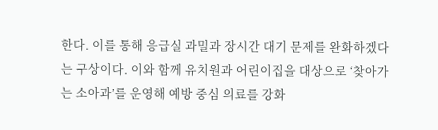한다. 이를 통해 응급실 과밀과 장시간 대기 문제를 완화하겠다는 구상이다. 이와 함께 유치원과 어린이집을 대상으로 ‘찾아가는 소아과’를 운영해 예방 중심 의료를 강화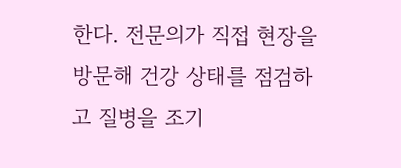한다. 전문의가 직접 현장을 방문해 건강 상태를 점검하고 질병을 조기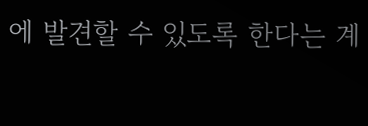에 발견할 수 있도록 한다는 계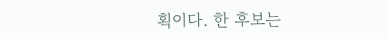획이다. 한 후보는